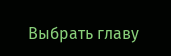Выбрать главу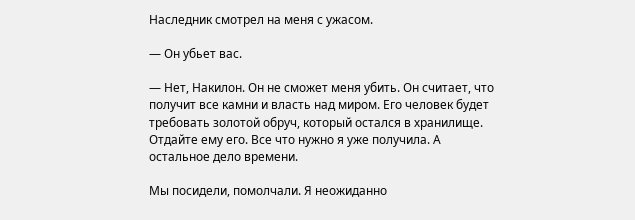Наследник смотрел на меня с ужасом.

— Он убьет вас.

— Нет, Накилон. Он не сможет меня убить. Он считает, что получит все камни и власть над миром. Его человек будет требовать золотой обруч, который остался в хранилище. Отдайте ему его. Все что нужно я уже получила. А остальное дело времени.

Мы посидели, помолчали. Я неожиданно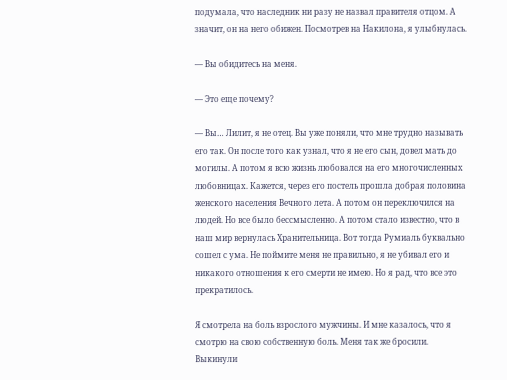подумала, что наследник ни разу не назвал правителя отцом. А значит, он на него обижен. Посмотрев на Накилона, я улыбнулась.

— Вы обидитесь на меня.

— Это еще почему?

— Вы… Лилит, я не отец. Вы уже поняли, что мне трудно называть его так. Он после того как узнал, что я не его сын, довел мать до могилы. А потом я всю жизнь любовался на его многочисленных любовницах. Кажется, через его постель прошла добрая половина женского населения Вечного лета. А потом он переключился на людей. Но все было бессмысленно. А потом стало известно, что в наш мир вернулась Хранительница. Вот тогда Румиаль буквально сошел с ума. Не поймите меня не правильно, я не убивал его и никакого отношения к его смерти не имею. Но я рад, что все это прекратилось.

Я смотрела на боль взрослого мужчины. И мне казалось, что я смотрю на свою собственную боль. Меня так же бросили. Выкинули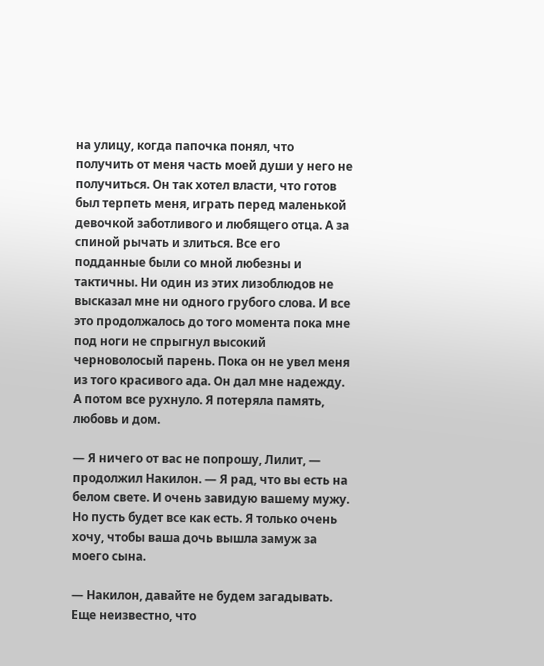на улицу, когда папочка понял, что получить от меня часть моей души у него не получиться. Он так хотел власти, что готов был терпеть меня, играть перед маленькой девочкой заботливого и любящего отца. А за спиной рычать и злиться. Все его подданные были со мной любезны и тактичны. Ни один из этих лизоблюдов не высказал мне ни одного грубого слова. И все это продолжалось до того момента пока мне под ноги не спрыгнул высокий черноволосый парень. Пока он не увел меня из того красивого ада. Он дал мне надежду. А потом все рухнуло. Я потеряла память, любовь и дом.

— Я ничего от вас не попрошу, Лилит, — продолжил Накилон. — Я рад, что вы есть на белом свете. И очень завидую вашему мужу. Но пусть будет все как есть. Я только очень хочу, чтобы ваша дочь вышла замуж за моего сына.

— Накилон, давайте не будем загадывать. Еще неизвестно, что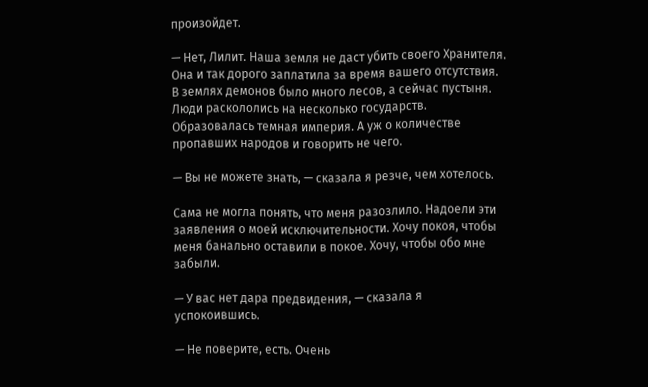произойдет.

— Нет, Лилит. Наша земля не даст убить своего Хранителя. Она и так дорого заплатила за время вашего отсутствия. В землях демонов было много лесов, а сейчас пустыня. Люди раскололись на несколько государств. Образовалась темная империя. А уж о количестве пропавших народов и говорить не чего.

— Вы не можете знать, — сказала я резче, чем хотелось.

Сама не могла понять, что меня разозлило. Надоели эти заявления о моей исключительности. Хочу покоя, чтобы меня банально оставили в покое. Хочу, чтобы обо мне забыли.

— У вас нет дара предвидения, — сказала я успокоившись.

— Не поверите, есть. Очень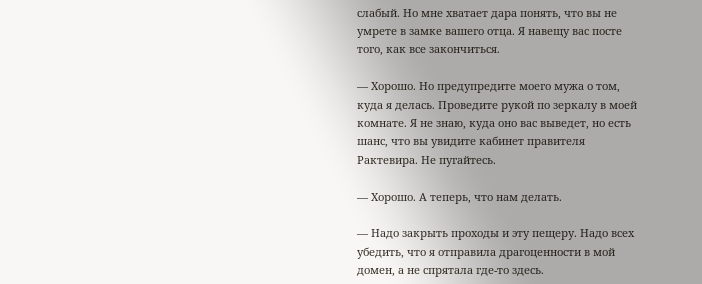слабый. Но мне хватает дара понять, что вы не умрете в замке вашего отца. Я навещу вас посте того, как все закончиться.

— Хорошо. Но предупредите моего мужа о том, куда я делась. Проведите рукой по зеркалу в моей комнате. Я не знаю, куда оно вас выведет, но есть шанс, что вы увидите кабинет правителя Рактевира. Не пугайтесь.

— Хорошо. А теперь, что нам делать.

— Надо закрыть проходы и эту пещеру. Надо всех убедить, что я отправила драгоценности в мой домен, а не спрятала где-то здесь.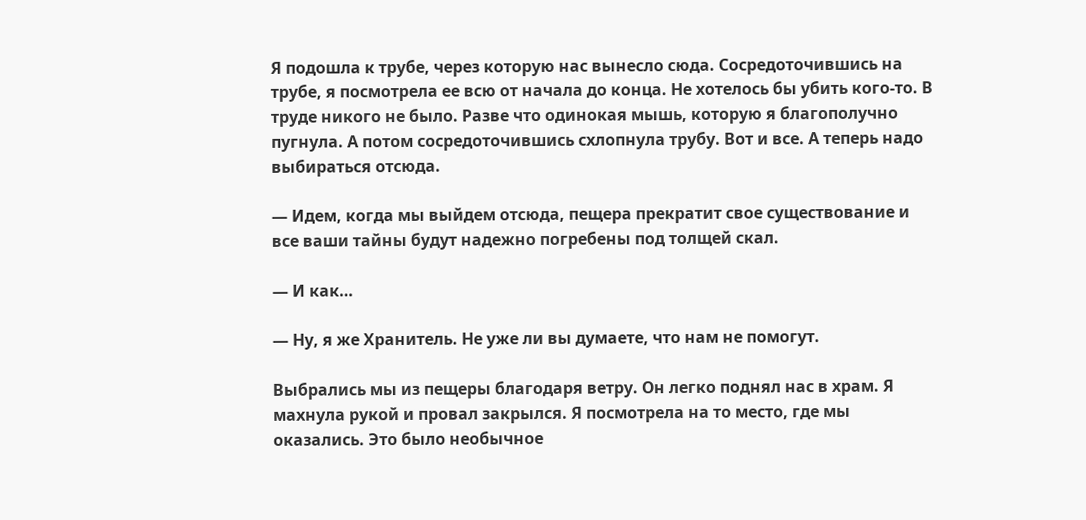Я подошла к трубе, через которую нас вынесло сюда. Сосредоточившись на трубе, я посмотрела ее всю от начала до конца. Не хотелось бы убить кого-то. В труде никого не было. Разве что одинокая мышь, которую я благополучно пугнула. А потом сосредоточившись схлопнула трубу. Вот и все. А теперь надо выбираться отсюда.

— Идем, когда мы выйдем отсюда, пещера прекратит свое существование и все ваши тайны будут надежно погребены под толщей скал.

— И как…

— Ну, я же Хранитель. Не уже ли вы думаете, что нам не помогут.

Выбрались мы из пещеры благодаря ветру. Он легко поднял нас в храм. Я махнула рукой и провал закрылся. Я посмотрела на то место, где мы оказались. Это было необычное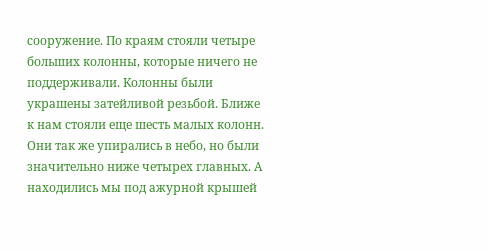сооружение. По краям стояли четыре больших колонны, которые ничего не поддерживали. Колонны были украшены затейливой резьбой. Ближе к нам стояли еще шесть малых колонн. Они так же упирались в небо, но были значительно ниже четырех главных. А находились мы под ажурной крышей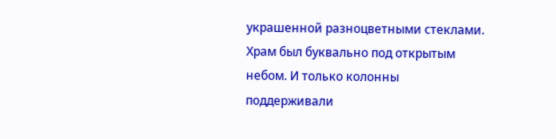украшенной разноцветными стеклами. Храм был буквально под открытым небом. И только колонны поддерживали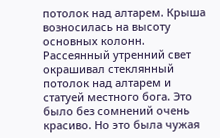потолок над алтарем. Крыша возносилась на высоту основных колонн. Рассеянный утренний свет окрашивал стеклянный потолок над алтарем и статуей местного бога. Это было без сомнений очень красиво. Но это была чужая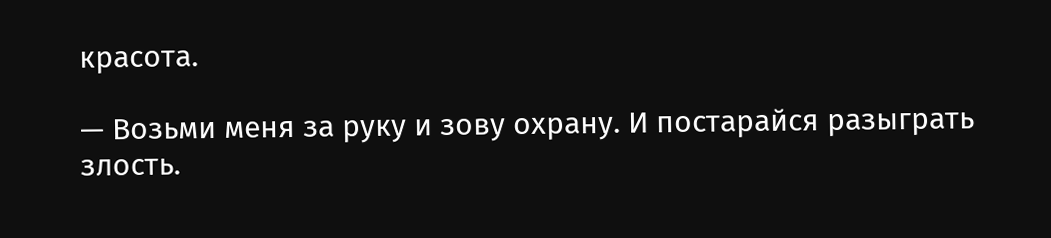красота.

— Возьми меня за руку и зову охрану. И постарайся разыграть злость.